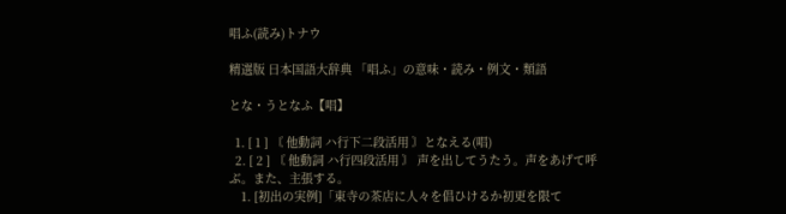唱ふ(読み)トナウ

精選版 日本国語大辞典 「唱ふ」の意味・読み・例文・類語

とな・うとなふ【唱】

  1. [ 1 ] 〘 他動詞 ハ行下二段活用 〙となえる(唱)
  2. [ 2 ] 〘 他動詞 ハ行四段活用 〙 声を出してうたう。声をあげて呼ぶ。また、主張する。
    1. [初出の実例]「東寺の茶店に人々を倡ひけるか初更を限て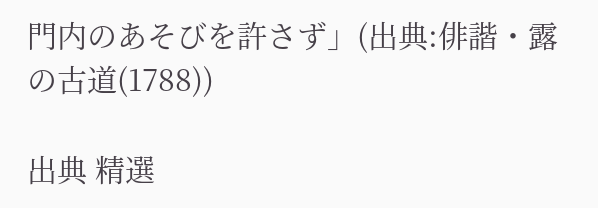門内のあそびを許さず」(出典:俳諧・露の古道(1788))

出典 精選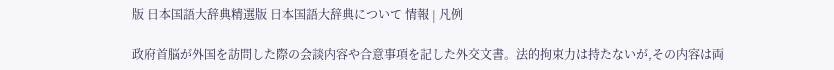版 日本国語大辞典精選版 日本国語大辞典について 情報 | 凡例

政府首脳が外国を訪問した際の会談内容や合意事項を記した外交文書。法的拘束力は持たないが,その内容は両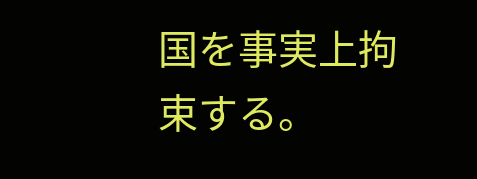国を事実上拘束する。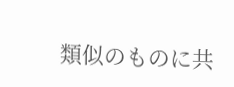類似のものに共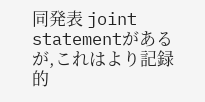同発表 joint statementがあるが,これはより記録的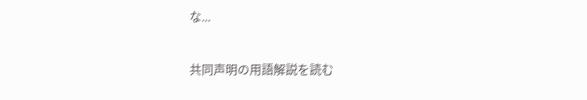な...

共同声明の用語解説を読む